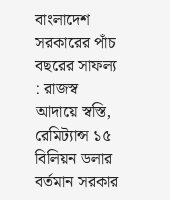বাংলাদেশ সরকারের পাঁচ বছরের সাফল্য : রাজস্ব আদায়ে স্বস্তি, রেমিট্যান্স ১৫ বিলিয়ন ডলার
বর্তমান সরকার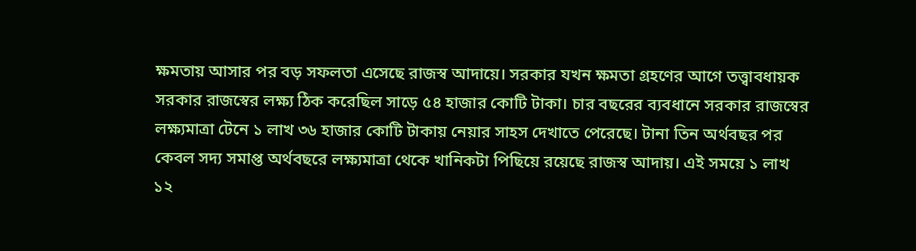ক্ষমতায় আসার পর বড় সফলতা এসেছে রাজস্ব আদায়ে। সরকার যখন ক্ষমতা গ্রহণের আগে তত্ত্বাবধায়ক সরকার রাজস্বের লক্ষ্য ঠিক করেছিল সাড়ে ৫৪ হাজার কোটি টাকা। চার বছরের ব্যবধানে সরকার রাজস্বের লক্ষ্যমাত্রা টেনে ১ লাখ ৩৬ হাজার কোটি টাকায় নেয়ার সাহস দেখাতে পেরেছে। টানা তিন অর্থবছর পর কেবল সদ্য সমাপ্ত অর্থবছরে লক্ষ্যমাত্রা থেকে খানিকটা পিছিয়ে রয়েছে রাজস্ব আদায়। এই সময়ে ১ লাখ ১২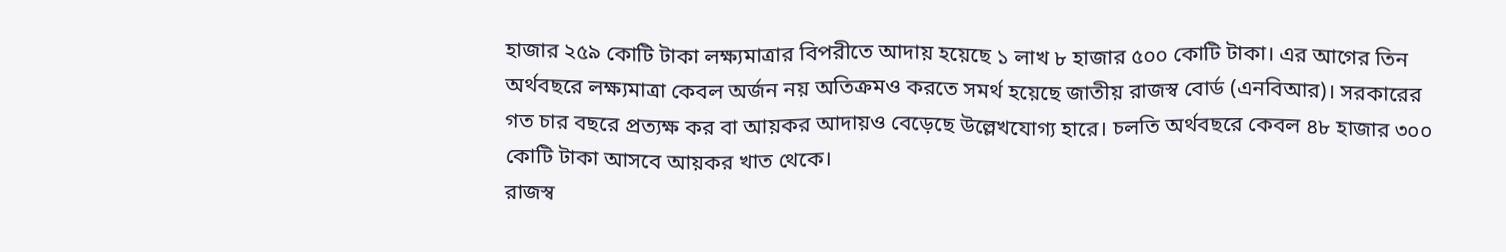হাজার ২৫৯ কোটি টাকা লক্ষ্যমাত্রার বিপরীতে আদায় হয়েছে ১ লাখ ৮ হাজার ৫০০ কোটি টাকা। এর আগের তিন অর্থবছরে লক্ষ্যমাত্রা কেবল অর্জন নয় অতিক্রমও করতে সমর্থ হয়েছে জাতীয় রাজস্ব বোর্ড (এনবিআর)। সরকারের গত চার বছরে প্রত্যক্ষ কর বা আয়কর আদায়ও বেড়েছে উল্লেখযোগ্য হারে। চলতি অর্থবছরে কেবল ৪৮ হাজার ৩০০ কোটি টাকা আসবে আয়কর খাত থেকে।
রাজস্ব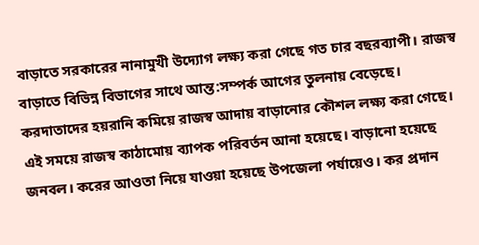বাড়াতে সরকারের নানামুখী উদ্যোগ লক্ষ্য করা গেছে গত চার বছরব্যাপী। রাজস্ব বাড়াতে বিভিন্ন বিভাগের সাথে আন্ত:সম্পর্ক আগের তুলনায় বেড়েছে। করদাতাদের হয়রানি কমিয়ে রাজস্ব আদায় বাড়ানোর কৌশল লক্ষ্য করা গেছে। এই সময়ে রাজস্ব কাঠামোয় ব্যাপক পরিবর্তন আনা হয়েছে। বাড়ানো হয়েছে জনবল। করের আওতা নিয়ে যাওয়া হয়েছে উপজেলা পর্যায়েও। কর প্রদান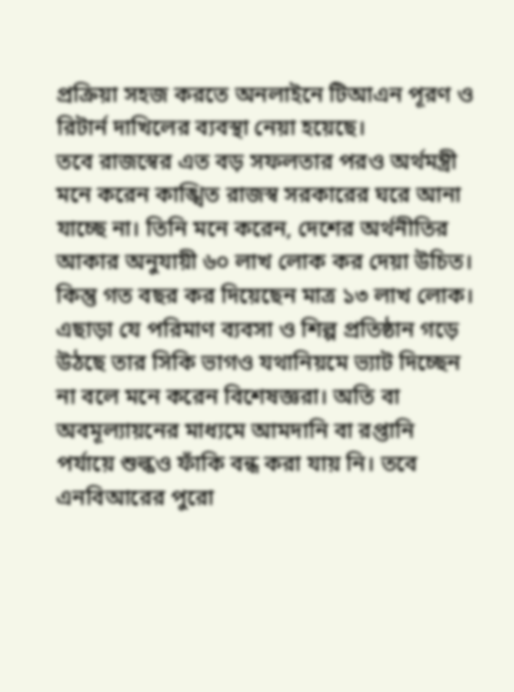প্রক্রিয়া সহজ করতে অনলাইনে টিআএন পূরণ ও রিটার্ন দাখিলের ব্যবস্থা নেয়া হয়েছে।
তবে রাজস্বের এত বড় সফলতার পরও অর্থমন্ত্রী মনে করেন কাঙ্খিত রাজস্ব সরকারের ঘরে আনা যাচ্ছে না। তিনি মনে করেন, দেশের অর্থনীতির আকার অনুযায়ী ৬০ লাখ লোক কর দেয়া উচিত। কিন্তু গত বছর কর দিয়েছেন মাত্র ১৩ লাখ লোক। এছাড়া যে পরিমাণ ব্যবসা ও শিল্প প্রতিষ্ঠান গড়ে উঠছে তার সিকি ভাগও যথানিয়মে ভ্যাট দিচ্ছেন না বলে মনে করেন বিশেষজ্ঞরা। অতি বা অবমূল্যায়নের মাধ্যমে আমদানি বা রপ্তানি পর্যায়ে শুল্কও ফাঁকি বন্ধ করা যায় নি। তবে এনবিআরের পুরো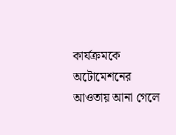কার্যক্রমকে অটোমেশনের আওতায় আনা গেলে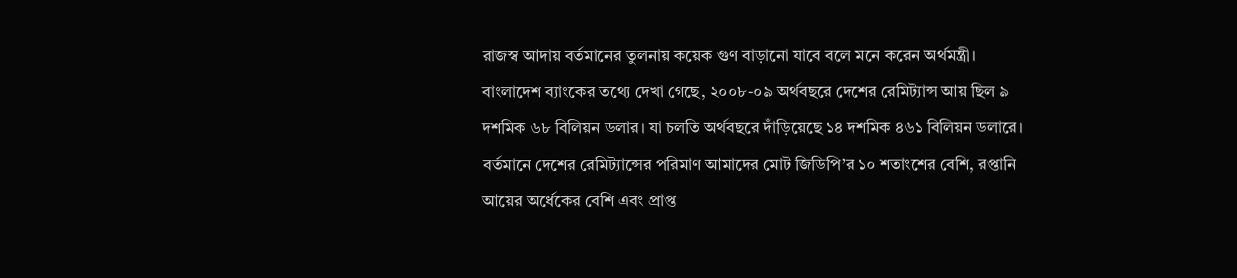রাজস্ব আদায় বর্তমানের তুলনায় কয়েক গুণ বাড়ানো যাবে বলে মনে করেন অর্থমন্ত্রী।
বাংলাদেশ ব্যাংকের তথ্যে দেখা গেছে, ২০০৮-০৯ অর্থবছরে দেশের রেমিট্যান্স আয় ছিল ৯ দশমিক ৬৮ বিলিয়ন ডলার। যা চলতি অর্থবছরে দাঁড়িয়েছে ১৪ দশমিক ৪৬১ বিলিয়ন ডলারে। বর্তমানে দেশের রেমিট্যান্সের পরিমাণ আমাদের মোট জিডিপি’র ১০ শতাংশের বেশি, রপ্তানি আয়ের অর্ধেকের বেশি এবং প্রাপ্ত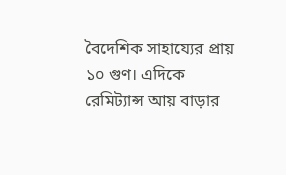বৈদেশিক সাহায্যের প্রায় ১০ গুণ। এদিকে রেমিট্যান্স আয় বাড়ার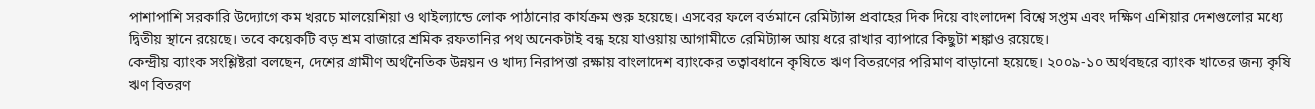পাশাপাশি সরকারি উদ্যোগে কম খরচে মালয়েশিয়া ও থাইল্যান্ডে লোক পাঠানোর কার্যক্রম শুরু হয়েছে। এসবের ফলে বর্তমানে রেমিট্যান্স প্রবাহের দিক দিয়ে বাংলাদেশ বিশ্বে সপ্তম এবং দক্ষিণ এশিয়ার দেশগুলোর মধ্যে দ্বিতীয় স্থানে রয়েছে। তবে কয়েকটি বড় শ্রম বাজারে শ্রমিক রফতানির পথ অনেকটাই বন্ধ হয়ে যাওয়ায় আগামীতে রেমিট্যান্স আয় ধরে রাখার ব্যাপারে কিছুটা শঙ্কাও রয়েছে।
কেন্দ্রীয় ব্যাংক সংশ্লিষ্টরা বলছেন, দেশের গ্রামীণ অর্থনৈতিক উন্নয়ন ও খাদ্য নিরাপত্তা রক্ষায় বাংলাদেশ ব্যাংকের তত্বাবধানে কৃষিতে ঋণ বিতরণের পরিমাণ বাড়ানো হয়েছে। ২০০৯-১০ অর্থবছরে ব্যাংক খাতের জন্য কৃষি ঋণ বিতরণ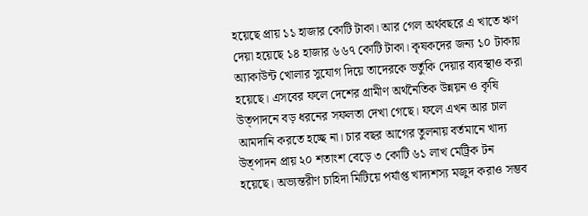হয়েছে প্রায় ১১ হাজার কোটি টাকা। আর গেল অর্থবছরে এ খাতে ঋণ দেয়া হয়েছে ১৪ হাজার ৬৬৭ কোটি টাকা। কৃষকদের জন্য ১০ টাকায় অ্যাকাউন্ট খোলার সুযোগ দিয়ে তাদেরকে ভর্তুকি দেয়ার ব্যবস্থাও করা হয়েছে। এসবের ফলে দেশের গ্রামীণ অর্থনৈতিক উন্নয়ন ও কৃষি উত্পাদনে বড় ধরনের সফলতা দেখা গেছে। ফলে এখন আর চাল আমদানি করতে হচ্ছে না। চার বছর আগের তুলনায় বর্তমানে খাদ্য উত্পাদন প্রায় ২০ শতাংশ বেড়ে ৩ কোটি ৬১ লাখ মেট্রিক টন হয়েছে। অভ্যন্তরীণ চাহিদা মিটিয়ে পর্যাপ্ত খাদ্যশস্য মজুদ করাও সম্ভব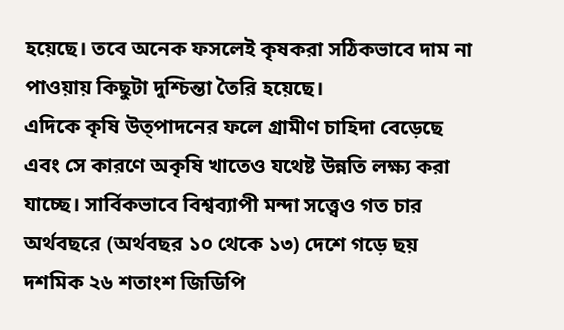হয়েছে। তবে অনেক ফসলেই কৃষকরা সঠিকভাবে দাম না পাওয়ায় কিছুটা দুশ্চিন্তা তৈরি হয়েছে।
এদিকে কৃষি উত্পাদনের ফলে গ্রামীণ চাহিদা বেড়েছে এবং সে কারণে অকৃষি খাতেও যথেষ্ট উন্নতি লক্ষ্য করা যাচ্ছে। সার্বিকভাবে বিশ্বব্যাপী মন্দা সত্ত্বেও গত চার অর্থবছরে (অর্থবছর ১০ থেকে ১৩) দেশে গড়ে ছয় দশমিক ২৬ শতাংশ জিডিপি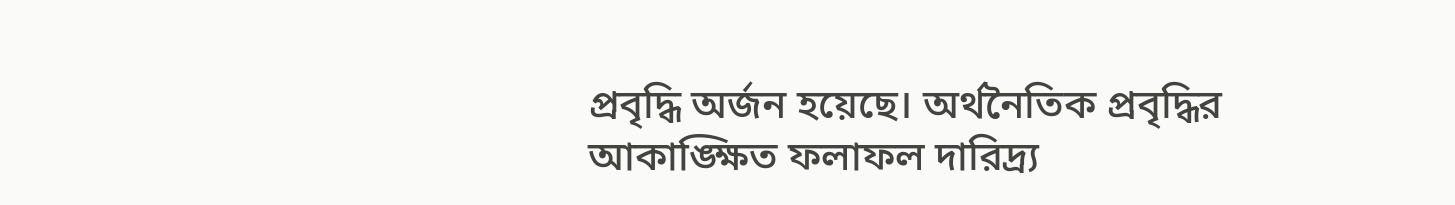প্রবৃদ্ধি অর্জন হয়েছে। অর্থনৈতিক প্রবৃদ্ধির আকাঙ্ক্ষিত ফলাফল দারিদ্র্য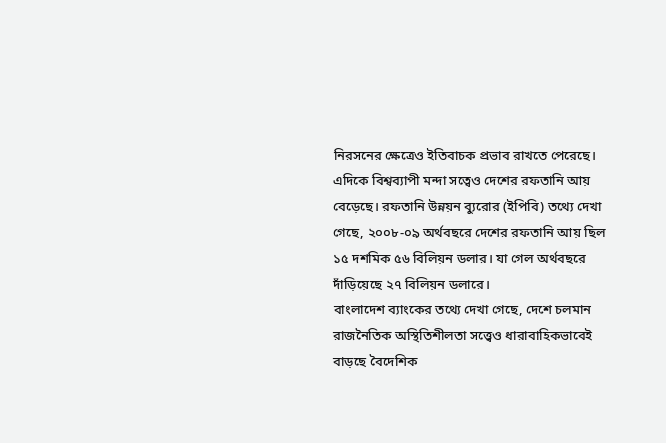নিরসনের ক্ষেত্রেও ইতিবাচক প্রভাব রাখতে পেরেছে।
এদিকে বিশ্বব্যাপী মন্দা সত্বেও দেশের রফতানি আয় বেড়েছে। রফতানি উন্নয়ন ব্যুরোর (ইপিবি) তথ্যে দেখা গেছে, ২০০৮-০৯ অর্থবছরে দেশের রফতানি আয় ছিল ১৫ দশমিক ৫৬ বিলিয়ন ডলার। যা গেল অর্থবছরে দাঁড়িয়েছে ২৭ বিলিয়ন ডলারে।
বাংলাদেশ ব্যাংকের তথ্যে দেখা গেছে, দেশে চলমান রাজনৈতিক অস্থিতিশীলতা সত্ত্বেও ধারাবাহিকভাবেই বাড়ছে বৈদেশিক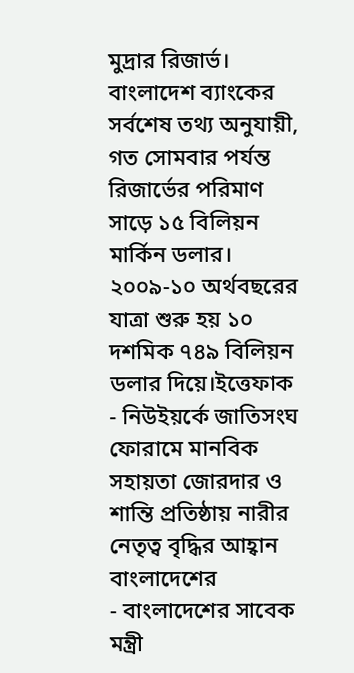মুদ্রার রিজার্ভ। বাংলাদেশ ব্যাংকের সর্বশেষ তথ্য অনুযায়ী, গত সোমবার পর্যন্ত রিজার্ভের পরিমাণ সাড়ে ১৫ বিলিয়ন মার্কিন ডলার। ২০০৯-১০ অর্থবছরের যাত্রা শুরু হয় ১০ দশমিক ৭৪৯ বিলিয়ন ডলার দিয়ে।ইত্তেফাক
- নিউইয়র্কে জাতিসংঘ ফোরামে মানবিক সহায়তা জোরদার ও শান্তি প্রতিষ্ঠায় নারীর নেতৃত্ব বৃদ্ধির আহ্বান বাংলাদেশের
- বাংলাদেশের সাবেক মন্ত্রী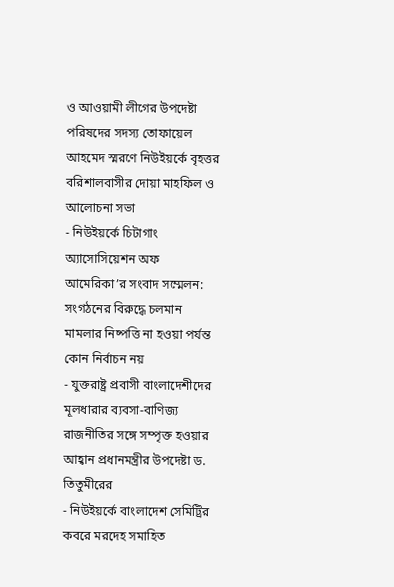ও আওয়ামী লীগের উপদেষ্টা পরিষদের সদস্য তোফায়েল আহমেদ স্মরণে নিউইয়র্কে বৃহত্তর বরিশালবাসীর দোয়া মাহফিল ও আলোচনা সভা
- নিউইয়র্কে চিটাগাং অ্যাসোসিয়েশন অফ আমেরিকা’র সংবাদ সম্মেলন: সংগঠনের বিরুদ্ধে চলমান মামলার নিষ্পত্তি না হওয়া পর্যন্ত কোন নির্বাচন নয়
- যুক্তরাষ্ট্র প্রবাসী বাংলাদেশীদের মূলধারার ব্যবসা-বাণিজ্য রাজনীতির সঙ্গে সম্পৃক্ত হওয়ার আহ্বান প্রধানমন্ত্রীর উপদেষ্টা ড. তিতুমীরের
- নিউইয়র্কে বাংলাদেশ সেমিট্রির কবরে মরদেহ সমাহিত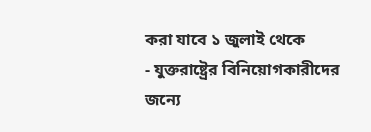করা যাবে ১ জুলাই থেকে
- যুক্তরাষ্ট্রের বিনিয়োগকারীদের জন্যে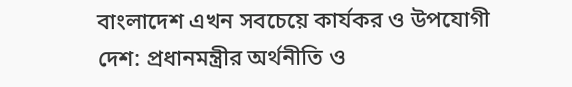বাংলাদেশ এখন সবচেয়ে কার্যকর ও উপযোগী দেশ: প্রধানমন্ত্রীর অর্থনীতি ও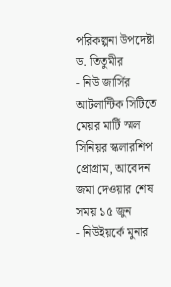পরিকল্পনা উপদেষ্টা ড. তিতুমীর
- নিউ জার্সির আটলান্টিক সিটিতে মেয়র মার্টি স্মল সিনিয়র স্কলারশিপ প্রোগ্রাম, আবেদন জমা দেওয়ার শেষ সময় ১৫ জুন
- নিউইয়র্কে মুনার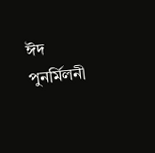ঈদ পুনর্মিলনী